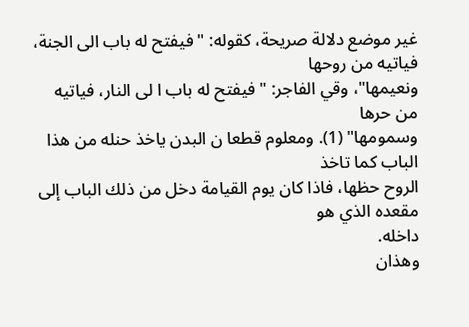غير موضع دلالة صريحة، كقوله: "فيفتح له باب الى الجنة، فياتيه من روحها
ونعيمها"، وقي الفاجر: "فيفتح له باب ا لى النار، فياتيه من حرها
وسمومها" (1). ومعلوم قطعا ن البدن ياخذ حنله من هذا الباب كما تاخذ
الروح حظها، فاذا كان يوم القيامة دخل من ذلك الباب إلى مقعده الذي هو
داخله.
وهذان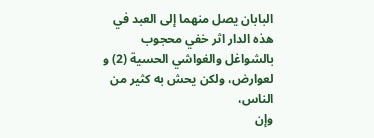البابان يصل منهما إلى العبد في هذه الدار اثر خفي محجوب
بالشواغل والغواشي الحسية (2) و لعوارض، ولكن يحش به كثير من الناس،
وإن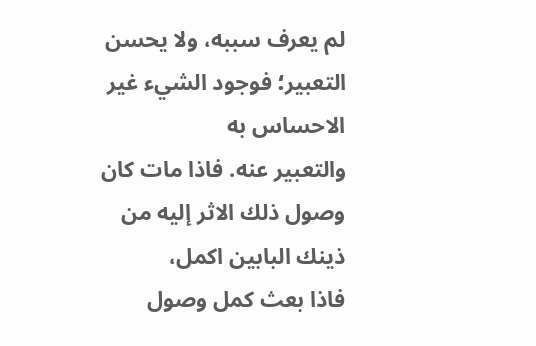لم يعرف سببه، ولا يحسن التعبير؛ فوجود الشيء غير الاحساس به
والتعبير عنه. فاذا مات كان وصول ذلك الاثر إليه من ذينك البابين اكمل،
فاذا بعث كمل وصول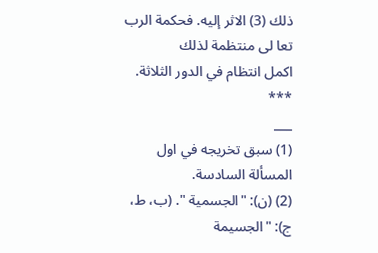ذلك (3) الاثر إليه. فحكمة الرب تعا لى منتظمة لذلك
اكمل انتظام في الدور الثلاثة.
***
___
(1) سبق تخريجه في اول المسألة السادسة.
(2) (ن): "الجسمية ". (ب، ط، ج): "الجسيمة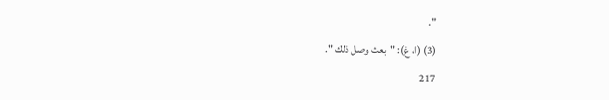".
(3) (ا، غ): "بعث وصل ذلك ".
217